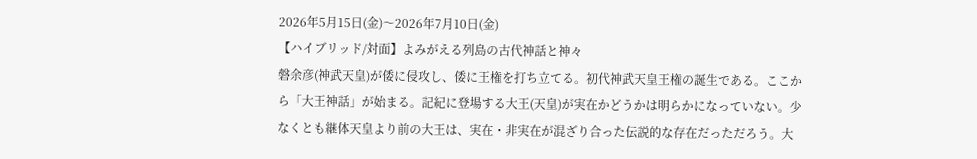2026年5月15日(金)〜2026年7月10日(金)
【ハイブリッド/対面】よみがえる列島の古代神話と神々
磐余彦(神武天皇)が倭に侵攻し、倭に王権を打ち立てる。初代神武天皇王権の誕生である。ここから「大王神話」が始まる。記紀に登場する大王(天皇)が実在かどうかは明らかになっていない。少なくとも継体天皇より前の大王は、実在・非実在が混ざり合った伝説的な存在だっただろう。大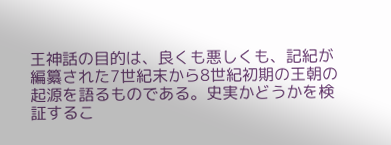王神話の目的は、良くも悪しくも、記紀が編纂された7世紀末から8世紀初期の王朝の起源を語るものである。史実かどうかを検証するこ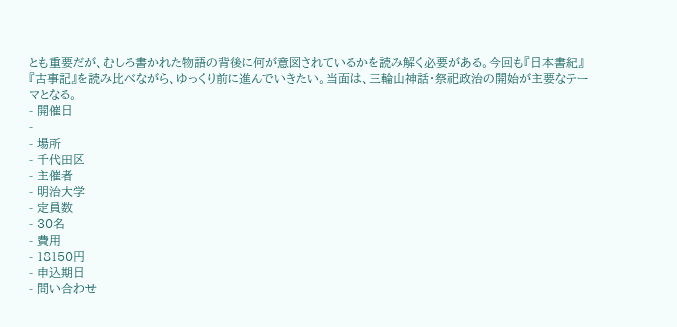とも重要だが、むしろ書かれた物語の背後に何が意図されているかを読み解く必要がある。今回も『日本書紀』『古事記』を読み比べながら、ゆっくり前に進んでいきたい。当面は、三輪山神話・祭祀政治の開始が主要なテーマとなる。
- 開催日
-
- 場所
- 千代田区
- 主催者
- 明治大学
- 定員数
- 30名
- 費用
- 18150円
- 申込期日
- 問い合わせ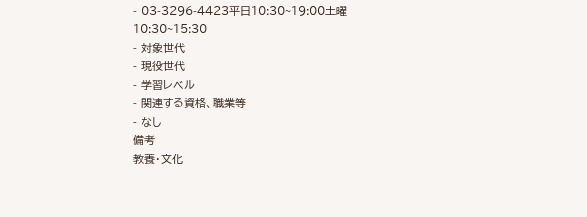- 03-3296-4423平日10:30~19:00土曜10:30~15:30
- 対象世代
- 現役世代
- 学習レベル
- 関連する資格、職業等
- なし
備考
教養・文化